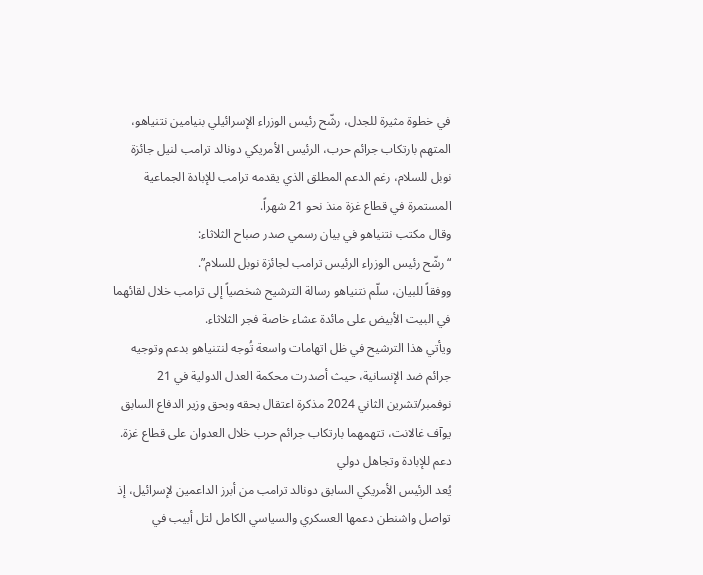في خطوة مثيرة للجدل، رشّح رئيس الوزراء الإسرائيلي بنيامين نتنياهو، المتهم بارتكاب جرائم حرب، الرئيس الأمريكي دونالد ترامب لنيل جائزة نوبل للسلام، رغم الدعم المطلق الذي يقدمه ترامب للإبادة الجماعية المستمرة في قطاع غزة منذ نحو 21 شهراً.
وقال مكتب نتنياهو في بيان رسمي صدر صباح الثلاثاء:
“رشّح رئيس الوزراء الرئيس ترامب لجائزة نوبل للسلام”.
ووفقاً للبيان، سلّم نتنياهو رسالة الترشيح شخصياً إلى ترامب خلال لقائهما في البيت الأبيض على مائدة عشاء خاصة فجر الثلاثاء.
ويأتي هذا الترشيح في ظل اتهامات واسعة تُوجه لنتنياهو بدعم وتوجيه جرائم ضد الإنسانية، حيث أصدرت محكمة العدل الدولية في 21 نوفمبر/تشرين الثاني 2024 مذكرة اعتقال بحقه وبحق وزير الدفاع السابق يوآف غالانت، تتهمهما بارتكاب جرائم حرب خلال العدوان على قطاع غزة.
دعم للإبادة وتجاهل دولي
يُعد الرئيس الأمريكي السابق دونالد ترامب من أبرز الداعمين لإسرائيل، إذ تواصل واشنطن دعمها العسكري والسياسي الكامل لتل أبيب في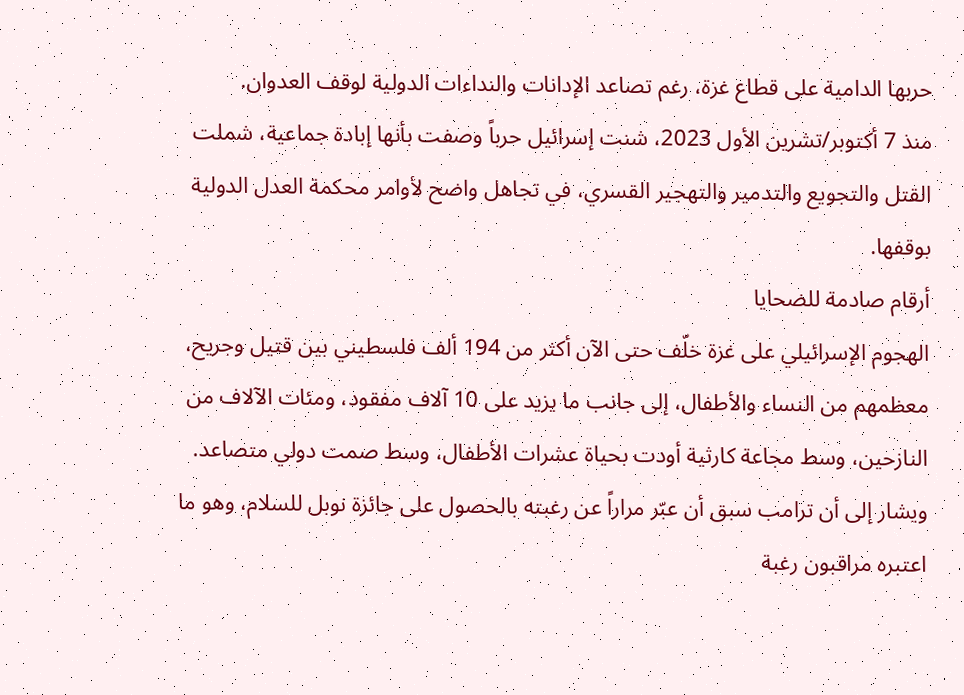حربها الدامية على قطاع غزة، رغم تصاعد الإدانات والنداءات الدولية لوقف العدوان.
منذ 7 أكتوبر/تشرين الأول 2023، شنت إسرائيل حرباً وصفت بأنها إبادة جماعية، شملت القتل والتجويع والتدمير والتهجير القسري، في تجاهل واضح لأوامر محكمة العدل الدولية بوقفها.
أرقام صادمة للضحايا
الهجوم الإسرائيلي على غزة خلّف حتى الآن أكثر من 194 ألف فلسطيني بين قتيل وجريح، معظمهم من النساء والأطفال، إلى جانب ما يزيد على 10 آلاف مفقود، ومئات الآلاف من النازحين، وسط مجاعة كارثية أودت بحياة عشرات الأطفال، وسط صمت دولي متصاعد.
ويشار إلى أن ترامب سبق أن عبّر مراراً عن رغبته بالحصول على جائزة نوبل للسلام، وهو ما اعتبره مراقبون رغبة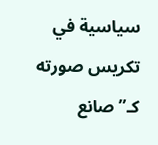سياسية في تكريس صورته كـ”صانع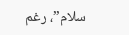سلام”، رغم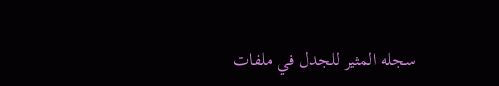سجله المثير للجدل في ملفات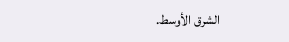الشرق الأوسط.